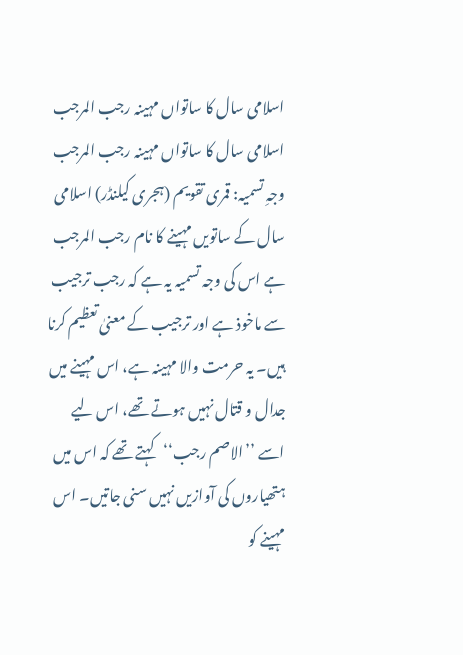اسلامی سال کا ساتواں مہینہ رجب المرجب
اسلامی سال کا ساتواں مہینہ رجب المرجب
وجہِ تسمیہ: قمری تقویم (ہجری کیلنڈر) اسلامی سال کے ساتویں مہینے کا نام رجب المرجب ہے اس کی وجہ تسمیہ یہ ہے کہ رجب ترجیب سے ماخوذ ہے اور ترجیب کے معنیٰ تعظیم کرنا ہیں۔ یہ حرمت والا مہینہ ہے، اس مہینے میں جدال و قتال نہیں ہوتے تھے، اس لیے اسے ’’الاصم رجب‘‘کہتے تھے کہ اس میں ہتھیاروں کی آوازیں نہیں سنی جاتیں۔ اس مہینے کو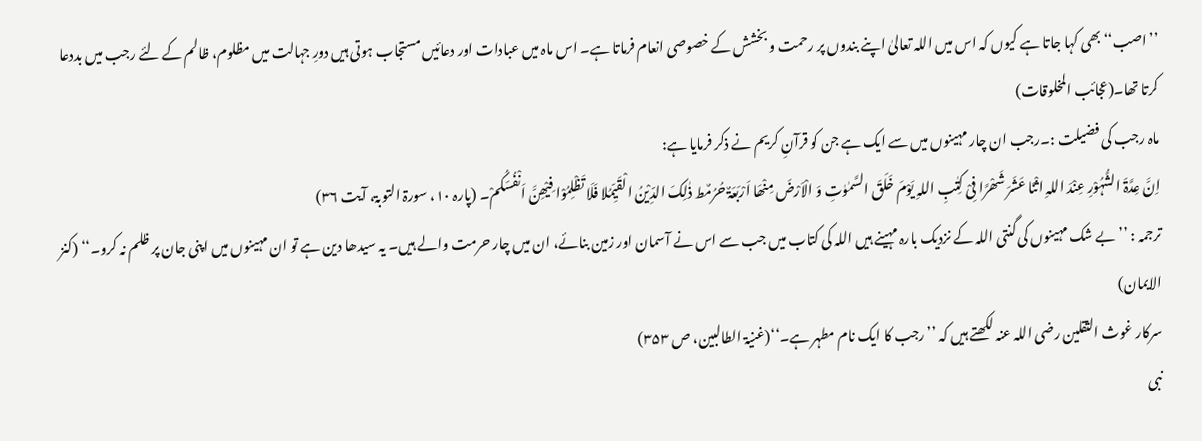’’اصب‘‘ بھی کہا جاتا ہے کیوں کہ اس میں اللہ تعالیٰ اپنے بندوں پر رحمت و بخشش کے خصوصی انعام فرماتا ہے۔ اس ماہ میں عبادات اور دعائیں مستجاب ہوتی ہیں دورِ جہالت میں مظلوم، ظالم کے لئے رجب میں بددعا کرتا تھا۔(عجائب المخلوقات)
ماہ رجب کی فضیلت :۔رجب ان چار مہینوں میں سے ایک ہے جن کو قرآنِ کریم نے ذکر فرمایا ہے:
اِنَّ عِدَّۃَ الشُّہُوْرِ عِنْدَ اللہِ اثْنَا عَشَرَ شَھْرًا فِیْ کِتٰبِ اللہِ یَوْمَ خَلَقَ السَّمٰوٰتِ وَ الْاَرْضَ مِنْھَا اَرْبَعَۃٌ حُرُمٌط ذٰلِکَ الدِّیْنُ الْقَیِّمُلا فَلَا تَظْلِمُوْا فِیْھِنَّ اَنْفُسَکُمْ۔ (پارہ ۱۰، سورۃ التوبۃ، آیت ۳۶)
ترجمہ : ’’بے شک مہینوں کی گنتی اللہ کے نزدیک بارہ مہینے ہیں اللہ کی کتاب میں جب سے اس نے آسمان اور زمین بنائے، ان میں چار حرمت والے ہیں۔ یہ سیدھا دین ہے تو ان مہینوں میں اپنی جان پر ظلم نہ کرو۔‘‘ (کنز الایمان)
سرکار غوث الثقلین رضی اللہ عنہ لکھتے ہیں کہ ’’رجب کا ایک نام مطہر ہے۔‘‘(غنیۃ الطالبین، ص ۳۵۳)
نبی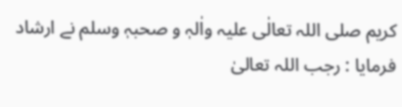کریم صلی اللہ تعالٰی علیہ واٰلہٖ و صحبہٖ وسلم نے ارشاد فرمایا : رجب اللہ تعالیٰ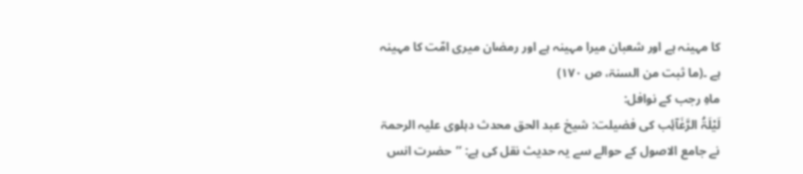کا مہینہ ہے اور شعبان میرا مہینہ ہے اور رمضان میری امّت کا مہینہ ہے ۔(ما ثبت من السنۃ، ص ۱۷۰)
ماہِ رجب کے نوافل:
لَیْلَۃُ الرَّغَآئِب کی فضیلت: شیخ عبد الحق محدث دہلوی علیہ الرحمۃ نے جامع الاصول کے حوالے سے یہ حدیث نقل کی ہے: ’’حضرت انس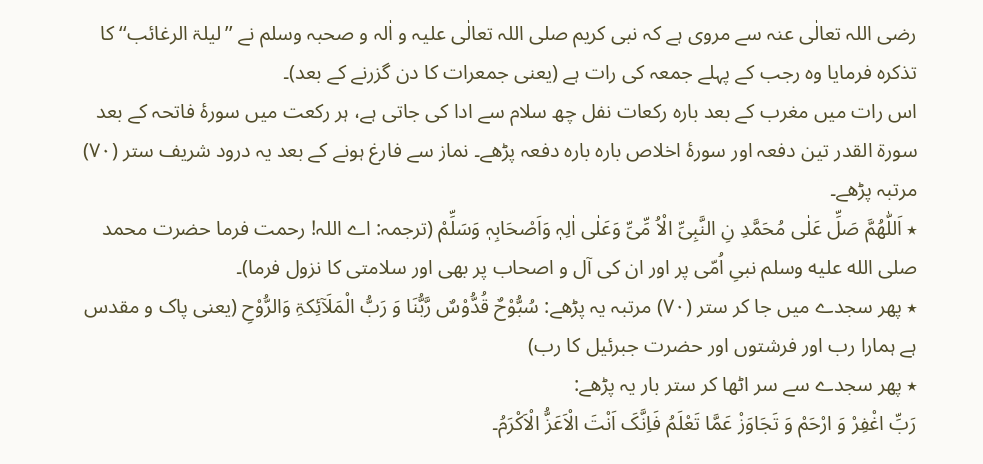رضی اللہ تعالٰی عنہ سے مروی ہے کہ نبی کریم صلی اللہ تعالٰی علیہ و اٰلہ و صحبہ وسلم نے ’’لیلۃ الرغائب‘‘ کا تذکرہ فرمایا وہ رجب کے پہلے جمعہ کی رات ہے (یعنی جمعرات کا دن گزرنے کے بعد)۔
اس رات میں مغرب کے بعد بارہ رکعات نفل چھ سلام سے ادا کی جاتی ہے، ہر رکعت میں سورۂ فاتحہ کے بعد سورۃ القدر تین دفعہ اور سورۂ اخلاص بارہ بارہ دفعہ پڑھے۔ نماز سے فارغ ہونے کے بعد یہ درود شریف ستر (۷۰) مرتبہ پڑھے۔
٭ اَللّٰھُمَّ صَلِّ عَلٰی مُحَمَّدِ نِ النَّبِیِّ الْاُ مِّیِّ وَعَلٰی اٰلِہٖ وَاَصْحَابِہٖ وَسَلِّمْ (ترجمہ: اے اللہ! رحمت فرما حضرت محمد صلى الله عليه وسلم نبیِ اُمّی پر اور ان کی آل و اصحاب پر بھی اور سلامتی کا نزول فرما)۔
٭ پھر سجدے میں جا کر ستر (۷۰) مرتبہ یہ پڑھے: سُبُّوْحٌ قُدُّوْسٌ رَّبُّنَا وَ رَبُّ الْمَلَآئِکۃِ وَالرُّوْحِ (یعنی پاک و مقدس ہے ہمارا رب اور فرشتوں اور حضرت جبرئیل کا رب)
٭ پھر سجدے سے سر اٹھا کر ستر بار یہ پڑھے:
رَبِّ اغْفِرْ وَ ارْحَمْ وَ تَجَاوَزْ عَمَّا تَعْلَمُ فَاِنَّکَ اَنْتَ الْاَعَزُّ الْاَکْرَمُ۔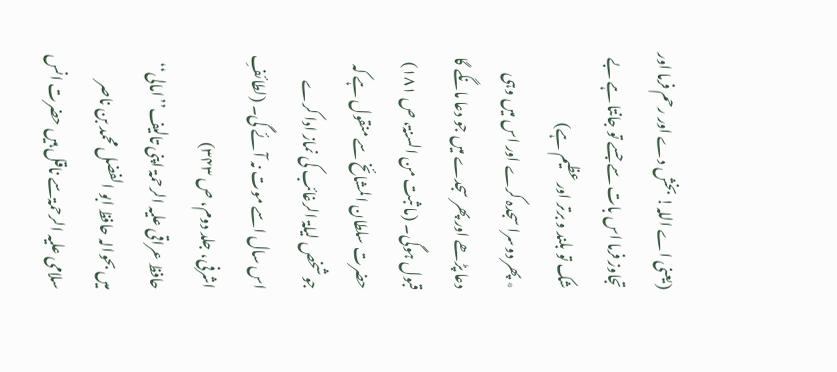(یعنی اے اللہ! بخش دے اور رحم فرما اور تجاوز فرما اس بات سے جسے تو جانتا ہے بے شک تو بلند و برتر اور عظیم ہے)
٭ پھر دوسرا سجدہ کرے اور اس میں وہی دعا پڑھے اور پھر سجدے میں جو دعا مانگے گا قبول ہوگی۔ (ما ثبت من السنۃ، ص ۱۸۱)
حضرت سلطان المشائخ سے منقول ہے کہ جو شخص لیلۃ الرغائب کی نماز ادا کرے اس سال اسے موت نہ آئے گی۔ (لطائفِ اشرفی، جلد دوم، ص ۳۴۳)
حافظ عراقی علیہ الرحمۃ اپنی تالیف’’امالی‘‘ میں بحوالہ حافظ ابو الفضل محمد بن ناصر سلامی علیہ الرحمۃسے ناقل ہیں حضرت انس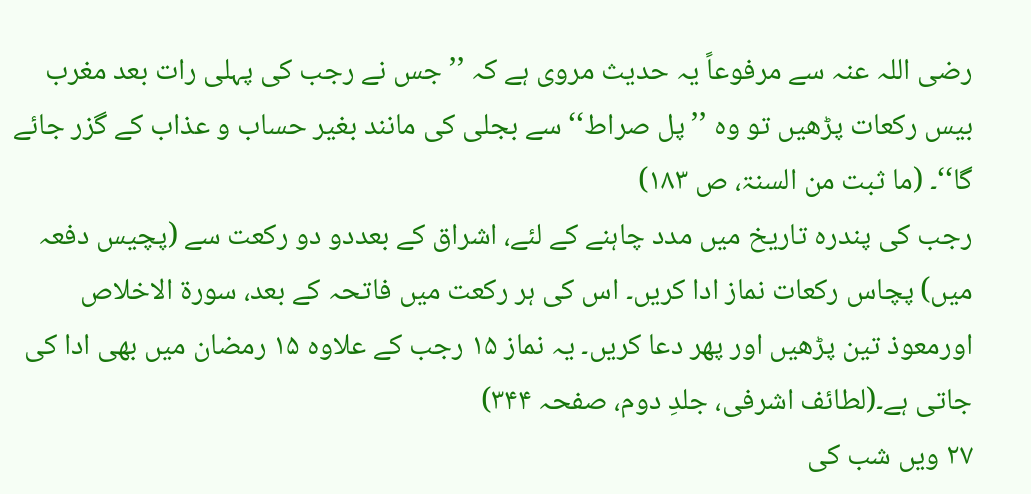رضی اللہ عنہ سے مرفوعاً یہ حدیث مروی ہے کہ ’’جس نے رجب کی پہلی رات بعد مغرب بیس رکعات پڑھیں تو وہ ’’پل صراط‘‘ سے بجلی کی مانند بغیر حساب و عذاب کے گزر جائے گا‘‘۔ (ما ثبت من السنۃ، ص ۱۸۳)
رجب کی پندرہ تاریخ میں مدد چاہنے کے لئے، اشراق کے بعددو دو رکعت سے (پچیس دفعہ میں) پچاس رکعات نماز ادا کریں۔ اس کی ہر رکعت میں فاتحہ کے بعد، سورۃ الاخلاص اورمعوذ تین پڑھیں اور پھر دعا کریں۔ یہ نماز ۱۵ رجب کے علاوہ ۱۵ رمضان میں بھی ادا کی جاتی ہے۔(لطائف اشرفی، جلدِ دوم، صفحہ ۳۴۴)
۲۷ ویں شب کی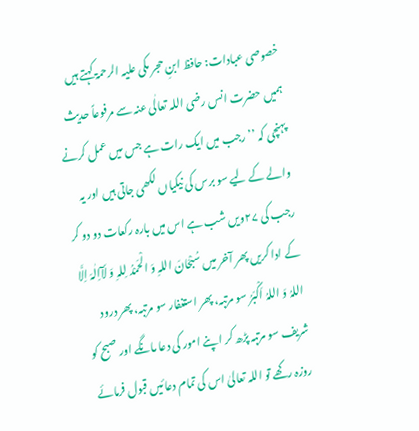خصوصی عبادات: حافظ ابنِ حجر مکی علیہ الرحمۃ کہتے ہیں ہمیں حضرت انس رضی اللہ تعالٰی عنہ سے مرفوعاً حدیث پہنچی کہ ’’رجب میں ایک رات ہے جس میں عمل کرنے والے کے لیے سو برس کی نیکیاں لکھی جاتی ہیں اور یہ رجب کی ۲۷ویں شب ہے اس میں بارہ رکعات دو دو کر کے ادا کریں پھر آخر میں سُبْحَانَ اللہِ وَ الْحَمْدُ لِلہِ وَ لَآاِلٰہَ اِلَّا اللہُ وَ اللہُ اَکْبَرُ سو مرتبہ، پھر استغفار سو مرتبہ، پھر درود شریف سو مرتبہ پڑھ کر اپنے امور کی دعا مانگے اور صبح کو روزہ رکھے تو اللہ تعالیٰ اس کی تمام دعائیں قبول فرمائے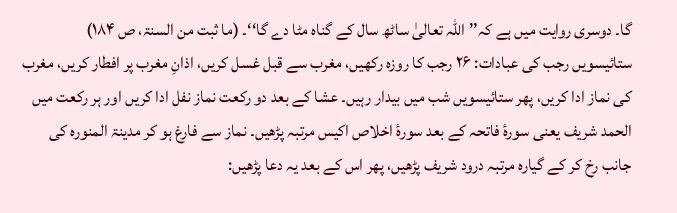گا۔ دوسری روایت میں ہے کہ’’اللہ تعالیٰ ساٹھ سال کے گناہ مٹا دے گا‘‘۔ (ما ثبت من السنۃ، ص ۱۸۴)
ستائیسویں رجب کی عبادات: ۲۶ رجب کا روزہ رکھیں، مغرب سے قبل غسل کریں، اذانِ مغرب پر افطار کریں، مغرب کی نماز ادا کریں، پھر ستائیسویں شب میں بیدار رہیں۔ عشا کے بعد دو رکعت نماز نفل ادا کریں اور ہر رکعت میں الحمد شریف یعنی سورۂ فاتحہ کے بعد سورۂ اخلاص اکیس مرتبہ پڑھیں۔ نماز سے فارغ ہو کر مدینۃ المنورہ کی جانب رخ کر کے گیارہ مرتبہ درود شریف پڑھیں، پھر اس کے بعد یہ دعا پڑھیں: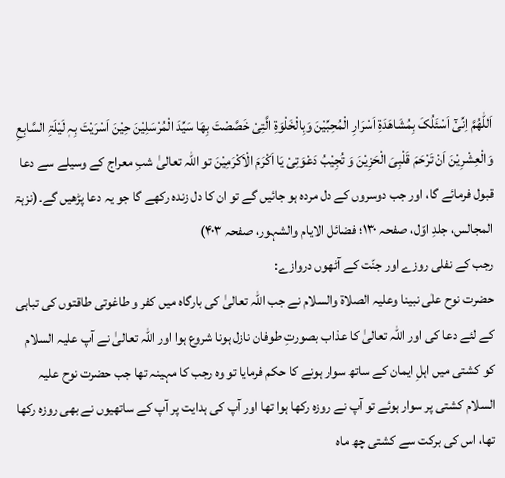اَللّٰھُمَّ اِنِّیْٓ اَسْئَلُکَ بِمُشَاھَدَۃِ اَسْرَارِ الْمُحِبِّیْنَ وَبِالْخَلْوَۃِ الَّتِیْ خَصَّصْتَ بِھَا سَیِّدَ الْمُرْسَلِیْنَ حِیْنَ اَسْرَیْتَ بِہٖ لَیْلَۃِ السَّابِعِ وَالْعِشْرِیْنَ اَنْ تَرْحَمَ قَلْبِیَ الْحَزِیْنَ وَ تُجِیْبُ دَعْوَتِیْ یَا اَکْرَمَ الْاَکْرَمِیْنَ تو اللہ تعالیٰ شبِ معراج کے وسیلے سے دعا قبول فرمائے گا، اور جب دوسروں کے دل مردہ ہو جائیں گے تو ان کا دل زندہ رکھے گا جو یہ دعا پڑھیں گے۔(نزہۃ المجالس، جلدِ اوّل، صفحہ ۱۳۰؛ فضائل الایام والشہور، صفحہ ۴۰۳)
رجب کے نفلی روزے اور جنّت کے آٹھوں دروازے:
حضرت نوح علٰی نبینا وعلیہ الصلاۃ والسلام نے جب اللہ تعالیٰ کی بارگاہ میں کفر و طاغوتی طاقتوں کی تباہی کے لئے دعا کی اور اللہ تعالیٰ کا عذاب بصورتِ طوفان نازل ہونا شروع ہوا اور اللہ تعالیٰ نے آپ علیہ السلام کو کشتی میں اہلِ ایمان کے ساتھ سوار ہونے کا حکم فرمایا تو وہ رجب کا مہینہ تھا جب حضرت نوح علیہ السلام کشتی پر سوار ہوئے تو آپ نے روزہ رکھا ہوا تھا اور آپ کی ہدایت پر آپ کے ساتھیوں نے بھی روزہ رکھا تھا، اس کی برکت سے کشتی چھ ماہ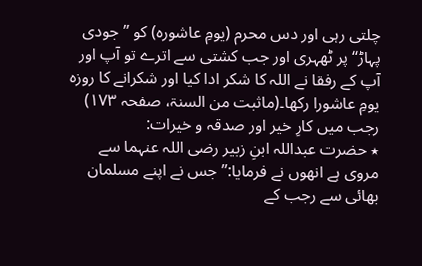چلتی رہی اور دس محرم (یومِ عاشورہ) کو ’’جودی پہاڑ‘‘ پر ٹھہری اور جب کشتی سے اترے تو آپ اور آپ کے رفقا نے اللہ کا شکر ادا کیا اور شکرانے کا روزہ یومِ عاشورا رکھا۔(ماثبت من السنۃ، صفحہ ۱۷۳)
رجب میں کارِ خیر اور صدقہ و خیرات:
٭ حضرت عبداللہ ابنِ زبیر رضی اللہ عنہما سے مروی ہے انھوں نے فرمایا:’’جس نے اپنے مسلمان بھائی سے رجب کے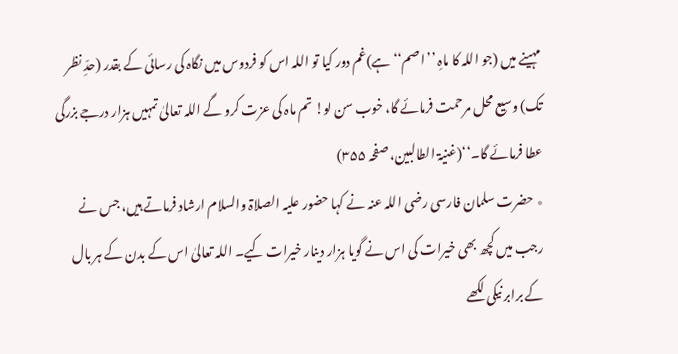مہینے میں (جو اللہ کا ماہِ ’’اصم‘‘ ہے)غم دور کیا تو اللہ اس کو فردوس میں نگاہ کی رسائی کے بقدر (حدِّ نظر تک) وسیع محل مرحمت فرمائے گا، خوب سن لو! تم ماہ کی عزت کرو گے اللہ تعالیٰ تمہیں ہزار درجے بزرگی عطا فرمائے گا۔‘‘(غنیۃ الطالبین، صفحہ ۳۵۵)
٭ حضرت سلمان فارسی رضی اللہ عنہ نے کہا حضور علیہ الصلاۃ والسلام ارشاد فرماتے ہیں، جس نے رجب میں کچھ بھی خیرات کی اس نے گویا ہزار دینار خیرات کیے۔ اللہ تعالیٰ اس کے بدن کے ہر بال کے برابر نیکی لکھے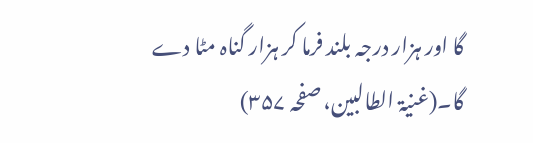گا اور ہزار درجہ بلند فرما کر ہزار گناہ مٹا دے گا۔(غنیۃ الطالبین، صفحہ ۳۵۷)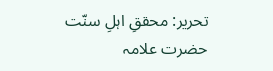تحریر: محققِ اہلِ سنّت حضرت علامہ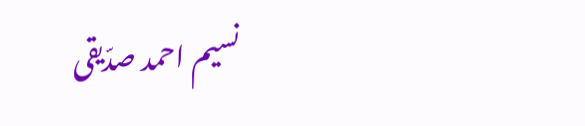نسیم احمد صدّیقی